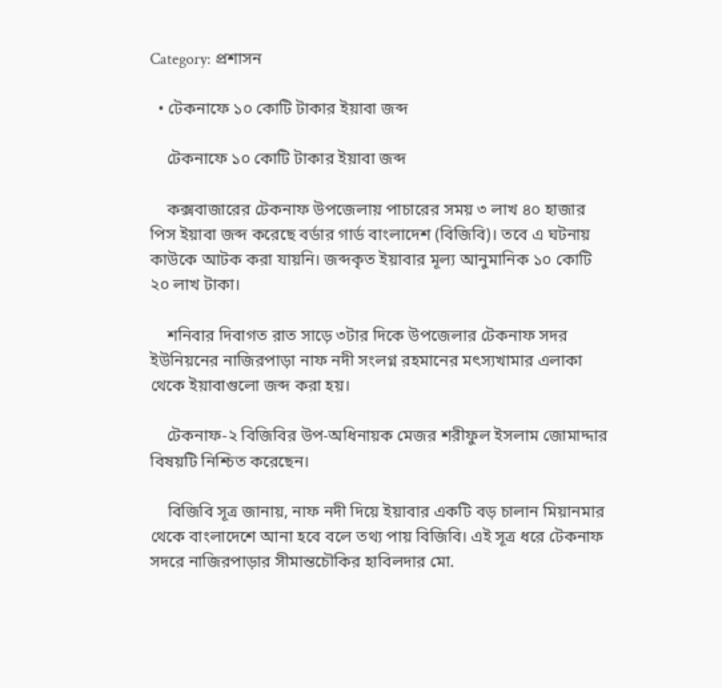Category: প্রশাসন

  • টেকনাফে ১০ কোটি টাকার ইয়াবা জব্দ

    টেকনাফে ১০ কোটি টাকার ইয়াবা জব্দ

    কক্সবাজারের টেকনাফ উপজেলায় পাচারের সময় ৩ লাখ ৪০ হাজার পিস ইয়াবা জব্দ করেছে বর্ডার গার্ড বাংলাদেশ (বিজিবি)। তবে এ ঘটনায় কাউকে আটক করা যায়নি। জব্দকৃত ইয়াবার মূল্য আনুমানিক ১০ কোটি ২০ লাখ টাকা।

    শনিবার দিবাগত রাত সাড়ে ৩টার দিকে উপজেলার টেকনাফ সদর ইউনিয়নের নাজিরপাড়া নাফ নদী সংলগ্ন রহমানের মৎস্যখামার এলাকা থেকে ইয়াবাগুলো জব্দ করা হয়।

    টেকনাফ-২ বিজিবির উপ-অধিনায়ক মেজর শরীফুল ইসলাম জোমাদ্দার বিষয়টি নিশ্চিত করেছেন।

    বিজিবি সূত্র জানায়, নাফ নদী দিয়ে ইয়াবার একটি বড় চালান মিয়ানমার থেকে বাংলাদেশে আনা হবে বলে তথ্য পায় বিজিবি। এই সূত্র ধরে টেকনাফ সদরে নাজিরপাড়ার সীমান্তচৌকির হাবিলদার মো.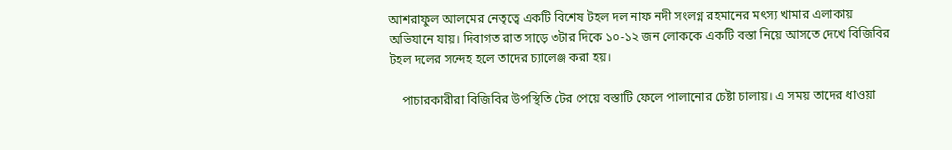আশরাফুল আলমের নেতৃত্বে একটি বিশেষ টহল দল নাফ নদী সংলগ্ন রহমানের মৎস্য খামার এলাকায় অভিযানে যায়। দিবাগত রাত সাড়ে ৩টার দিকে ১০-১২ জন লোককে একটি বস্তা নিয়ে আসতে দেখে বিজিবির টহল দলের সন্দেহ হলে তাদের চ্যালেঞ্জ করা হয়।

    পাচারকারীরা বিজিবির উপস্থিতি টের পেয়ে বস্তাটি ফেলে পালানোর চেষ্টা চালায়। এ সময় তাদের ধাওয়া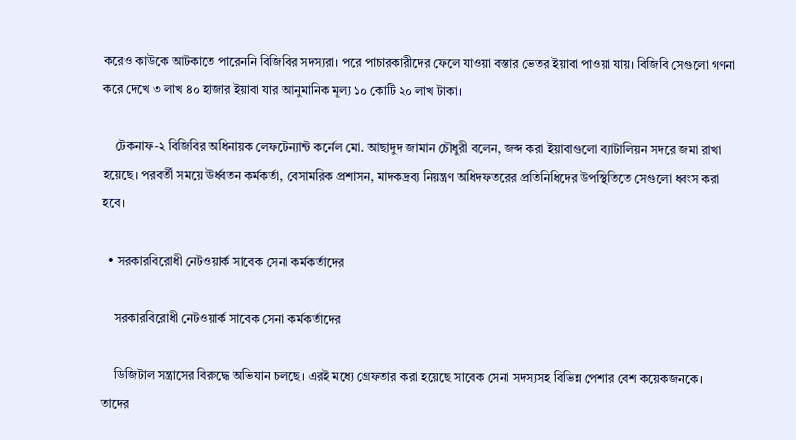করেও কাউকে আটকাতে পারেননি বিজিবির সদস্যরা। পরে পাচারকারীদের ফেলে যাওয়া বস্তার ভেতর ইয়াবা পাওয়া যায়। বিজিবি সেগুলো গণনা করে দেখে ৩ লাখ ৪০ হাজার ইয়াবা যার আনুমানিক মূল্য ১০ কোটি ২০ লাখ টাকা।

    টেকনাফ-২ বিজিবির অধিনায়ক লেফটেন্যান্ট কর্নেল মো. আছাদুদ জামান চৌধুরী বলেন, জব্দ করা ইয়াবাগুলো ব্যাটালিয়ন সদরে জমা রাখা হয়েছে। পরবর্তী সময়ে ঊর্ধ্বতন কর্মকর্তা, বেসামরিক প্রশাসন, মাদকদ্রব্য নিয়ন্ত্রণ অধিদফতরের প্রতিনিধিদের উপস্থিতিতে সেগুলো ধ্বংস করা হবে।

  • সরকারবিরোধী নেটওয়ার্ক সাবেক সেনা কর্মকর্তাদের

    সরকারবিরোধী নেটওয়ার্ক সাবেক সেনা কর্মকর্তাদের

    ডিজিটাল সন্ত্রাসের বিরুদ্ধে অভিযান চলছে। এরই মধ্যে গ্রেফতার করা হয়েছে সাবেক সেনা সদস্যসহ বিভিন্ন পেশার বেশ কয়েকজনকে। তাদের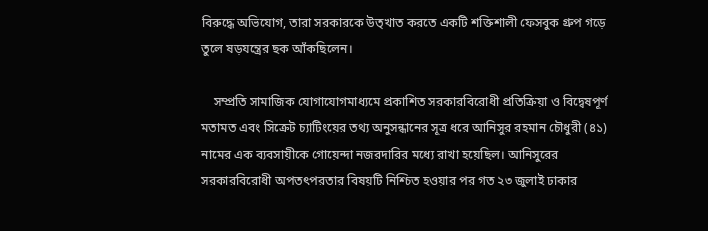বিরুদ্ধে অভিযোগ, তারা সরকারকে উত্খাত করতে একটি শক্তিশালী ফেসবুক গ্রুপ গড়ে তুলে ষড়যন্ত্রের ছক আঁকছিলেন।

    সম্প্রতি সামাজিক যোগাযোগমাধ্যমে প্রকাশিত সরকারবিরোধী প্রতিক্রিয়া ও বিদ্বেষপূর্ণ মতামত এবং সিক্রেট চ্যাটিংয়ের তথ্য অনুসন্ধানের সূত্র ধরে আনিসুর রহমান চৌধুরী (৪১) নামের এক ব্যবসায়ীকে গোয়েন্দা নজরদারির মধ্যে রাখা হয়েছিল। আনিসুরের সরকারবিরোধী অপতৎপরতার বিষয়টি নিশ্চিত হওয়ার পর গত ২৩ জুলাই ঢাকার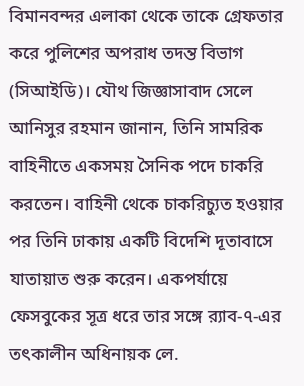বিমানবন্দর এলাকা থেকে তাকে গ্রেফতার করে পুলিশের অপরাধ তদন্ত বিভাগ (সিআইডি)। যৌথ জিজ্ঞাসাবাদ সেলে আনিসুর রহমান জানান, তিনি সামরিক বাহিনীতে একসময় সৈনিক পদে চাকরি করতেন। বাহিনী থেকে চাকরিচ্যুত হওয়ার পর তিনি ঢাকায় একটি বিদেশি দূতাবাসে যাতায়াত শুরু করেন। একপর্যায়ে ফেসবুকের সূত্র ধরে তার সঙ্গে র‌্যাব-৭-এর তৎকালীন অধিনায়ক লে.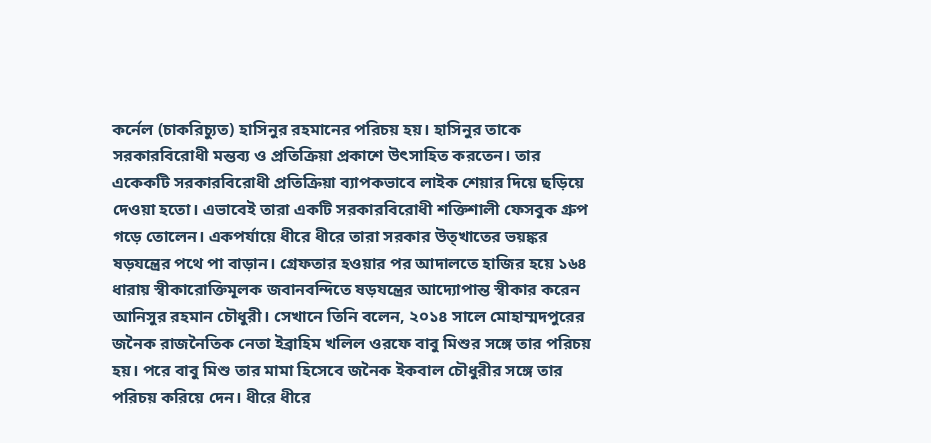কর্নেল (চাকরিচ্যুত) হাসিনুর রহমানের পরিচয় হয়। হাসিনুর তাকে সরকারবিরোধী মন্তব্য ও প্রতিক্রিয়া প্রকাশে উৎসাহিত করতেন। তার একেকটি সরকারবিরোধী প্রতিক্রিয়া ব্যাপকভাবে লাইক শেয়ার দিয়ে ছড়িয়ে দেওয়া হতো। এভাবেই তারা একটি সরকারবিরোধী শক্তিশালী ফেসবুক গ্রুপ গড়ে তোলেন। একপর্যায়ে ধীরে ধীরে তারা সরকার উত্খাতের ভয়ঙ্কর ষড়যন্ত্রের পথে পা বাড়ান। গ্রেফতার হওয়ার পর আদালতে হাজির হয়ে ১৬৪ ধারায় স্বীকারোক্তিমূলক জবানবন্দিতে ষড়যন্ত্রের আদ্যোপান্ত স্বীকার করেন আনিসুর রহমান চৌধুরী। সেখানে তিনি বলেন, ২০১৪ সালে মোহাম্মদপুরের জনৈক রাজনৈতিক নেতা ইব্রাহিম খলিল ওরফে বাবু মিশুর সঙ্গে তার পরিচয় হয়। পরে বাবু মিশু তার মামা হিসেবে জনৈক ইকবাল চৌধুরীর সঙ্গে তার পরিচয় করিয়ে দেন। ধীরে ধীরে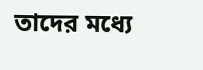তাদের মধ্যে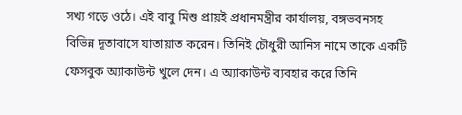সখ্য গড়ে ওঠে। এই বাবু মিশু প্রায়ই প্রধানমন্ত্রীর কার্যালয়, বঙ্গভবনসহ বিভিন্ন দূতাবাসে যাতায়াত করেন। তিনিই চৌধুরী আনিস নামে তাকে একটি ফেসবুক অ্যাকাউন্ট খুলে দেন। এ অ্যাকাউন্ট ব্যবহার করে তিনি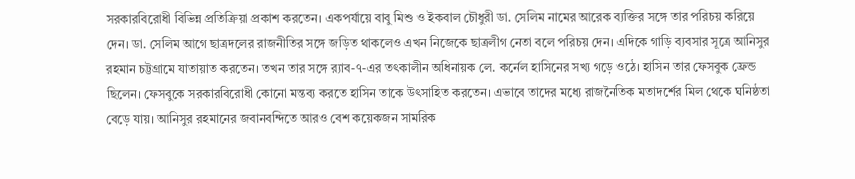সরকারবিরোধী বিভিন্ন প্রতিক্রিয়া প্রকাশ করতেন। একপর্যায়ে বাবু মিশু ও ইকবাল চৌধুরী ডা. সেলিম নামের আরেক ব্যক্তির সঙ্গে তার পরিচয় করিয়ে দেন। ডা. সেলিম আগে ছাত্রদলের রাজনীতির সঙ্গে জড়িত থাকলেও এখন নিজেকে ছাত্রলীগ নেতা বলে পরিচয় দেন। এদিকে গাড়ি ব্যবসার সূত্রে আনিসুর রহমান চট্টগ্রামে যাতায়াত করতেন। তখন তার সঙ্গে র‌্যাব-৭-এর তৎকালীন অধিনায়ক লে. কর্নেল হাসিনের সখ্য গড়ে ওঠে। হাসিন তার ফেসবুক ফ্রেন্ড ছিলেন। ফেসবুকে সরকারবিরোধী কোনো মন্তব্য করতে হাসিন তাকে উৎসাহিত করতেন। এভাবে তাদের মধ্যে রাজনৈতিক মতাদর্শের মিল থেকে ঘনিষ্ঠতা বেড়ে যায়। আনিসুর রহমানের জবানবন্দিতে আরও বেশ কয়েকজন সামরিক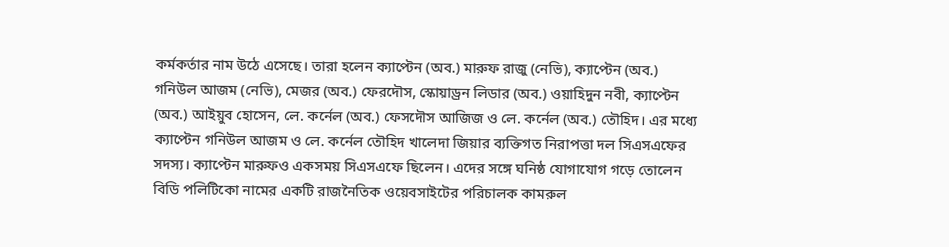কর্মকর্তার নাম উঠে এসেছে। তারা হলেন ক্যাপ্টেন (অব.) মারুফ রাজু (নেভি), ক্যাপ্টেন (অব.) গনিউল আজম (নেভি), মেজর (অব.) ফেরদৌস, স্কোয়াড্রন লিডার (অব.) ওয়াহিদুন নবী, ক্যাপ্টেন (অব.) আইয়ুব হোসেন, লে. কর্নেল (অব.) ফেসদৌস আজিজ ও লে. কর্নেল (অব.) তৌহিদ। এর মধ্যে ক্যাপ্টেন গনিউল আজম ও লে. কর্নেল তৌহিদ খালেদা জিয়ার ব্যক্তিগত নিরাপত্তা দল সিএসএফের সদস্য। ক্যাপ্টেন মারুফও একসময় সিএসএফে ছিলেন। এদের সঙ্গে ঘনিষ্ঠ যোগাযোগ গড়ে তোলেন বিডি পলিটিকো নামের একটি রাজনৈতিক ওয়েবসাইটের পরিচালক কামরুল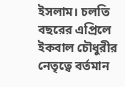ইসলাম। চলতি বছরের এপ্রিলে ইকবাল চৌধুরীর নেতৃত্বে বর্তমান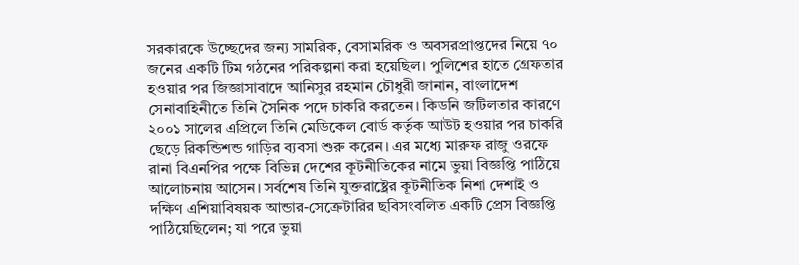সরকারকে উচ্ছেদের জন্য সামরিক, বেসামরিক ও অবসরপ্রাপ্তদের নিয়ে ৭০ জনের একটি টিম গঠনের পরিকল্পনা করা হয়েছিল। পুলিশের হাতে গ্রেফতার হওয়ার পর জিজ্ঞাসাবাদে আনিসুর রহমান চৌধুরী জানান, বাংলাদেশ সেনাবাহিনীতে তিনি সৈনিক পদে চাকরি করতেন। কিডনি জটিলতার কারণে ২০০১ সালের এপ্রিলে তিনি মেডিকেল বোর্ড কর্তৃক আউট হওয়ার পর চাকরি ছেড়ে রিকন্ডিশন্ড গাড়ির ব্যবসা শুরু করেন। এর মধ্যে মারুফ রাজু ওরফে রানা বিএনপির পক্ষে বিভিন্ন দেশের কূটনীতিকের নামে ভুয়া বিজ্ঞপ্তি পাঠিয়ে আলোচনায় আসেন। সর্বশেষ তিনি যুক্তরাষ্ট্রের কূটনীতিক নিশা দেশাই ও দক্ষিণ এশিয়াবিষয়ক আন্ডার-সেক্রেটারির ছবিসংবলিত একটি প্রেস বিজ্ঞপ্তি পাঠিয়েছিলেন; যা পরে ভুয়া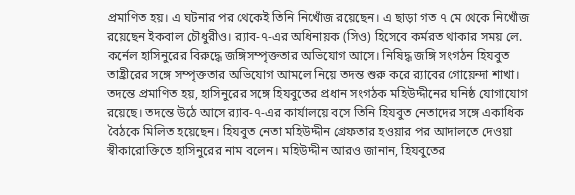প্রমাণিত হয়। এ ঘটনার পর থেকেই তিনি নিখোঁজ রয়েছেন। এ ছাড়া গত ৭ মে থেকে নিখোঁজ রয়েছেন ইকবাল চৌধুরীও। র‌্যাব-৭-এর অধিনায়ক (সিও) হিসেবে কর্মরত থাকার সময় লে. কর্নেল হাসিনুরের বিরুদ্ধে জঙ্গিসম্পৃক্ততার অভিযোগ আসে। নিষিদ্ধ জঙ্গি সংগঠন হিযবুত তাহ্রীরের সঙ্গে সম্পৃক্ততার অভিযোগ আমলে নিয়ে তদন্ত শুরু করে র‌্যাবের গোয়েন্দা শাখা। তদন্তে প্রমাণিত হয়, হাসিনুরের সঙ্গে হিযবুতের প্রধান সংগঠক মহিউদ্দীনের ঘনিষ্ঠ যোগাযোগ রয়েছে। তদন্তে উঠে আসে র‌্যাব-৭-এর কার্যালয়ে বসে তিনি হিযবুত নেতাদের সঙ্গে একাধিক বৈঠকে মিলিত হয়েছেন। হিযবুত নেতা মহিউদ্দীন গ্রেফতার হওয়ার পর আদালতে দেওয়া স্বীকারোক্তিতে হাসিনুরের নাম বলেন। মহিউদ্দীন আরও জানান, হিযবুতের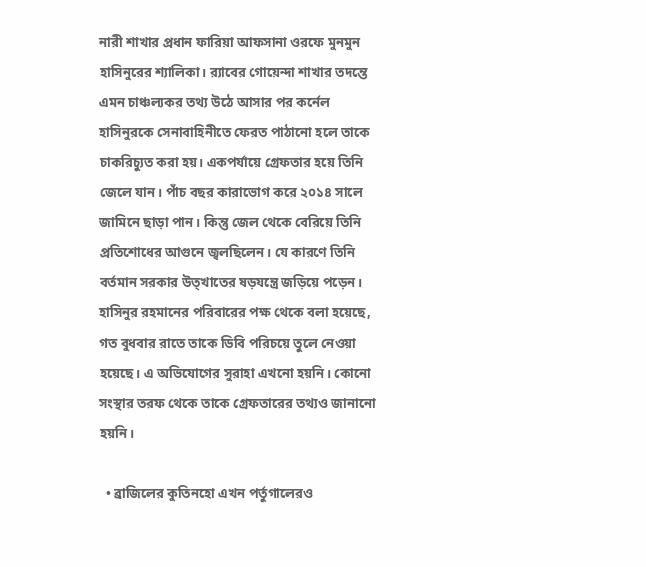নারী শাখার প্রধান ফারিয়া আফসানা ওরফে মুনমুন হাসিনুরের শ্যালিকা। র‌্যাবের গোয়েন্দা শাখার তদন্তে এমন চাঞ্চল্যকর তথ্য উঠে আসার পর কর্নেল হাসিনুরকে সেনাবাহিনীতে ফেরত পাঠানো হলে তাকে চাকরিচ্যুত করা হয়। একপর্যায়ে গ্রেফতার হয়ে তিনি জেলে যান। পাঁচ বছর কারাভোগ করে ২০১৪ সালে জামিনে ছাড়া পান। কিন্তু জেল থেকে বেরিয়ে তিনি প্রতিশোধের আগুনে জ্বলছিলেন। যে কারণে তিনি বর্তমান সরকার উত্খাতের ষড়যন্ত্রে জড়িয়ে পড়েন। হাসিনুর রহমানের পরিবারের পক্ষ থেকে বলা হয়েছে, গত বুধবার রাতে তাকে ডিবি পরিচয়ে তুলে নেওয়া হয়েছে। এ অভিযোগের সুরাহা এখনো হয়নি। কোনো সংস্থার তরফ থেকে তাকে গ্রেফতারের তথ্যও জানানো হয়নি।

  • ব্রাজিলের কুতিনহো এখন পর্তুগালেরও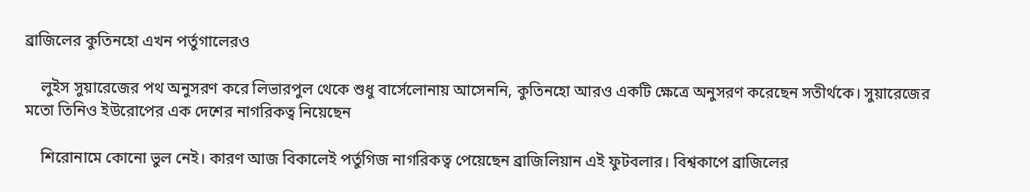ব্রাজিলের কুতিনহো এখন পর্তুগালেরও

    লুইস সুয়ারেজের পথ অনুসরণ করে লিভারপুল থেকে শুধু বার্সেলোনায় আসেননি, কুতিনহো আরও একটি ক্ষেত্রে অনুসরণ করেছেন সতীর্থকে। সুয়ারেজের মতো তিনিও ইউরোপের এক দেশের নাগরিকত্ব নিয়েছেন

    শিরোনামে কোনো ভুল নেই। কারণ আজ বিকালেই পর্তুগিজ নাগরিকত্ব পেয়েছেন ব্রাজিলিয়ান এই ফুটবলার। বিশ্বকাপে ব্রাজিলের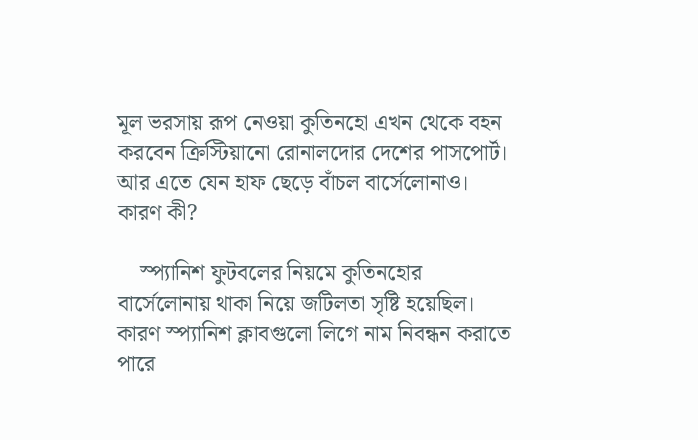মূল ভরসায় রূপ নেওয়া কুতিনহো এখন থেকে বহন করবেন ক্রিস্টিয়ানো রোনালদোর দেশের পাসপোর্ট। আর এতে যেন হাফ ছেড়ে বাঁচল বার্সেলোনাও। কারণ কী?

    স্প্যানিশ ফুটবলের নিয়মে কুতিনহোর বার্সেলোনায় থাকা নিয়ে জটিলতা সৃষ্টি হয়েছিল। কারণ স্প্যানিশ ক্লাবগুলো লিগে নাম নিবন্ধন করাতে পারে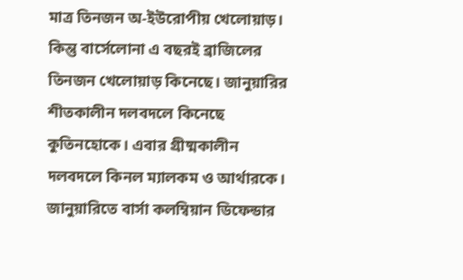মাত্র তিনজন অ-ইউরোপীয় খেলোয়াড়। কিন্তু বার্সেলোনা এ বছরই ব্রাজিলের তিনজন খেলোয়াড় কিনেছে। জানুয়ারির শীতকালীন দলবদলে কিনেছে কুতিনহোকে। এবার গ্রীষ্মকালীন দলবদলে কিনল ম্যালকম ও আর্থারকে। জানুয়ারিতে বার্সা কলম্বিয়ান ডিফেন্ডার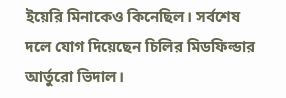ইয়েরি মিনাকেও কিনেছিল। সর্বশেষ দলে যোগ দিয়েছেন চিলির মিডফিল্ডার আর্তুরো ভিদাল।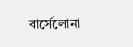বার্সেলোনা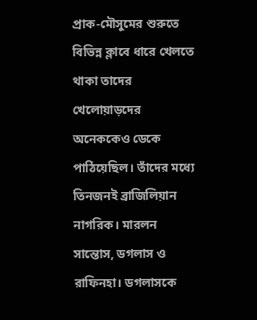প্রাক-মৌসুমের শুরুতে বিভিন্ন ক্লাবে ধারে খেলতে থাকা তাদের খেলোয়াড়দের অনেককেও ডেকে পাঠিয়েছিল। তাঁদের মধ্যে তিনজনই ব্রাজিলিয়ান নাগরিক। মারলন সান্তোস, ডগলাস ও রাফিনহা। ডগলাসকে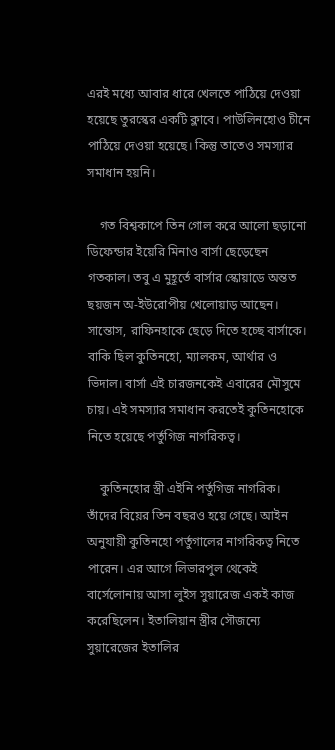এরই মধ্যে আবার ধারে খেলতে পাঠিয়ে দেওয়া হয়েছে তুরস্কের একটি ক্লাবে। পাউলিনহোও চীনে পাঠিয়ে দেওয়া হয়েছে। কিন্তু তাতেও সমস্যার সমাধান হয়নি।

    গত বিশ্বকাপে তিন গোল করে আলো ছড়ানো ডিফেন্ডার ইয়েরি মিনাও বার্সা ছেড়েছেন গতকাল। তবু এ মুহূর্তে বার্সার স্কোয়াডে অন্তত ছয়জন অ-ইউরোপীয় খেলোয়াড় আছেন। সান্তোস, রাফিনহাকে ছেড়ে দিতে হচ্ছে বার্সাকে। বাকি ছিল কুতিনহো, ম্যালকম, আর্থার ও ভিদাল। বার্সা এই চারজনকেই এবারের মৌসুমে চায়। এই সমস্যার সমাধান করতেই কুতিনহোকে নিতে হয়েছে পর্তুগিজ নাগরিকত্ব।

    কুতিনহোর স্ত্রী এইনি পর্তুগিজ নাগরিক। তাঁদের বিয়ের তিন বছরও হয়ে গেছে। আইন অনুযায়ী কুতিনহো পর্তুগালের নাগরিকত্ব নিতে পারেন। এর আগে লিভারপুল থেকেই বার্সেলোনায় আসা লুইস সুয়ারেজ একই কাজ করেছিলেন। ইতালিয়ান স্ত্রীর সৌজন্যে সুয়ারেজের ইতালির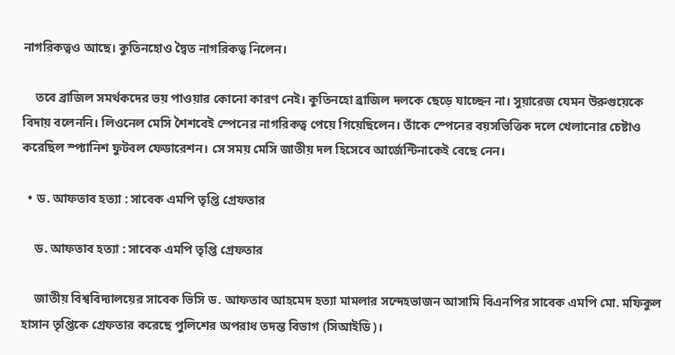নাগরিকত্বও আছে। কুতিনহোও দ্বৈত নাগরিকত্ব নিলেন।

    তবে ব্রাজিল সমর্থকদের ভয় পাওয়ার কোনো কারণ নেই। কুতিনহো ব্রাজিল দলকে ছেড়ে যাচ্ছেন না। সুয়ারেজ যেমন উরুগুয়েকে বিদায় বলেননি। লিওনেল মেসি শৈশবেই স্পেনের নাগরিকত্ব পেয়ে গিয়েছিলেন। তাঁকে স্পেনের বয়সভিত্তিক দলে খেলানোর চেষ্টাও করেছিল স্প্যানিশ ফুটবল ফেডারেশন। সে সময় মেসি জাতীয় দল হিসেবে আর্জেন্টিনাকেই বেছে নেন।

  • ড. আফতাব হত্যা : সাবেক এমপি তৃপ্তি গ্রেফতার

    ড. আফতাব হত্যা : সাবেক এমপি তৃপ্তি গ্রেফতার

    জাতীয় বিশ্ববিদ্যালয়ের সাবেক ভিসি ড. আফতাব আহমেদ হত্যা মামলার সন্দেহভাজন আসামি বিএনপির সাবেক এমপি মো. মফিকুল হাসান তৃপ্তিকে গ্রেফতার করেছে পুলিশের অপরাধ তদন্ত বিভাগ (সিআইডি)।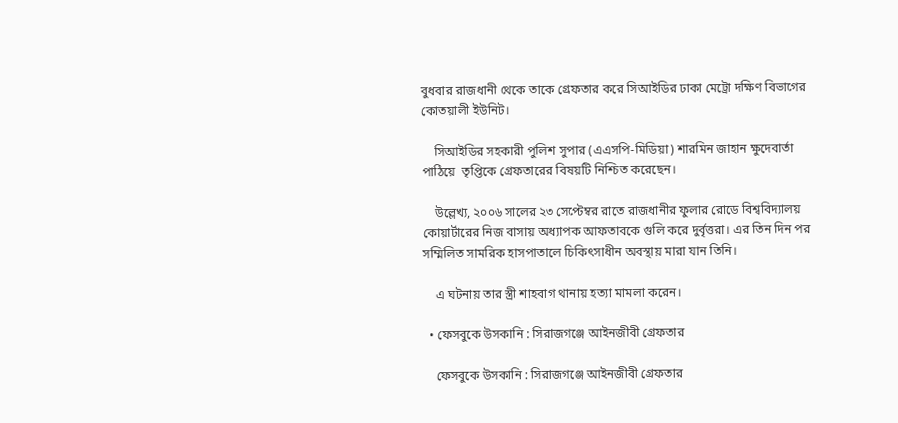বুধবার রাজধানী থেকে তাকে গ্রেফতার করে সিআইডির ঢাকা মেট্রো দক্ষিণ বিভাগের কোতয়ালী ইউনিট।

    সিআইডির সহকারী পুলিশ সুপার (এএসপি-মিডিয়া) শারমিন জাহান ক্ষুদেবার্তা পাঠিয়ে  তৃপ্তিকে গ্রেফতারের বিষয়টি নিশ্চিত করেছেন।

    উল্লেখ্য, ২০০৬ সালের ২৩ সেপ্টেম্বর রাতে রাজধানীর ফুলার রোডে বিশ্ববিদ্যালয় কোয়ার্টারের নিজ বাসায় অধ্যাপক আফতাবকে গুলি করে দুর্বৃত্তরা। এর তিন দিন পর সম্মিলিত সামরিক হাসপাতালে চিকিৎসাধীন অবস্থায় মারা যান তিনি।

    এ ঘটনায় তার স্ত্রী শাহবাগ থানায় হত্যা মামলা করেন।

  • ফেসবুকে উসকানি : সিরাজগঞ্জে আইনজীবী গ্রেফতার

    ফেসবুকে উসকানি : সিরাজগঞ্জে আইনজীবী গ্রেফতার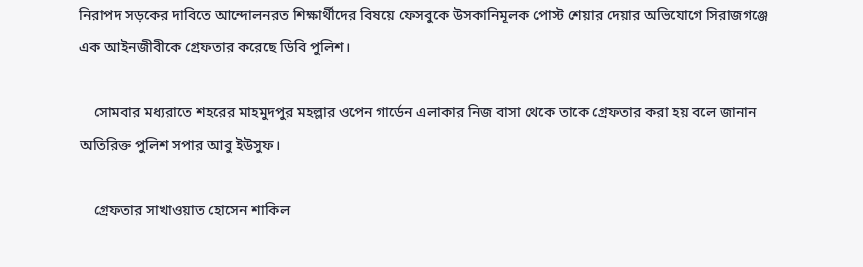নিরাপদ সড়কের দাবিতে আন্দোলনরত শিক্ষার্থীদের বিষয়ে ফেসবুকে উসকানিমূলক পোস্ট শেয়ার দেয়ার অভিযোগে সিরাজগঞ্জে এক আইনজীবীকে গ্রেফতার করেছে ডিবি পুলিশ।

    সোমবার মধ্যরাতে শহরের মাহমুদপুর মহল্লার ওপেন গার্ডেন এলাকার নিজ বাসা থেকে তাকে গ্রেফতার করা হয় বলে জানান অতিরিক্ত পুলিশ সপার আবু ইউসুফ।

    গ্রেফতার সাখাওয়াত হোসেন শাকিল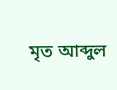মৃত আব্দুল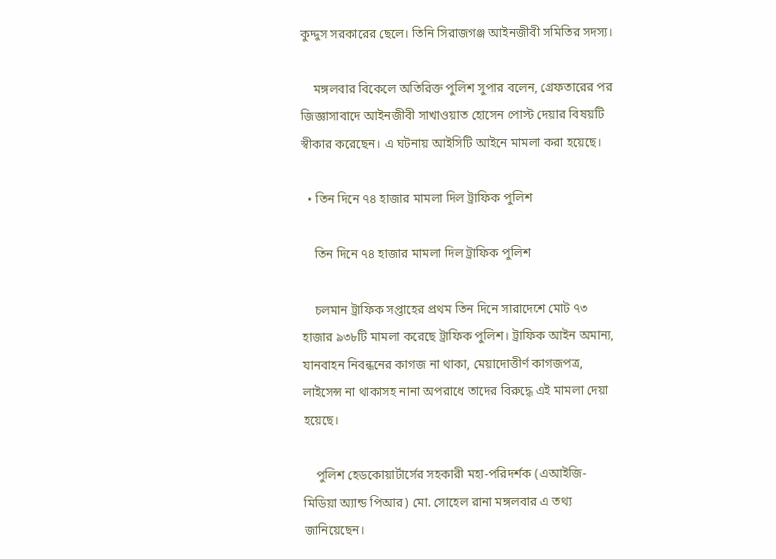কুদ্দুস সরকারের ছেলে। তিনি সিরাজগঞ্জ আইনজীবী সমিতির সদস্য।

    মঙ্গলবার বিকেলে অতিরিক্ত পুলিশ সুপার বলেন, গ্রেফতারের পর জিজ্ঞাসাবাদে আইনজীবী সাখাওয়াত হোসেন পোস্ট দেয়ার বিষয়টি স্বীকার করেছেন। এ ঘটনায় আইসিটি আইনে মামলা করা হয়েছে।

  • তিন দিনে ৭৪ হাজার মামলা দিল ট্রাফিক পুলিশ

    তিন দিনে ৭৪ হাজার মামলা দিল ট্রাফিক পুলিশ

    চলমান ট্রাফিক সপ্তাহের প্রথম তিন দিনে সারাদেশে মোট ৭৩ হাজার ৯৩৮টি মামলা করেছে ট্রাফিক পুলিশ। ট্রাফিক আইন অমান্য, যানবাহন নিবন্ধনের কাগজ না থাকা, মেয়াদোত্তীর্ণ কাগজপত্র, লাইসেন্স না থাকাসহ নানা অপরাধে তাদের বিরুদ্ধে এই মামলা দেয়া হয়েছে।

    পুলিশ হেডকোয়ার্টার্সের সহকারী মহা-পরিদর্শক (এআইজি-মিডিয়া অ্যান্ড পিআর) মো. সোহেল রানা মঙ্গলবার এ তথ্য জানিয়েছেন।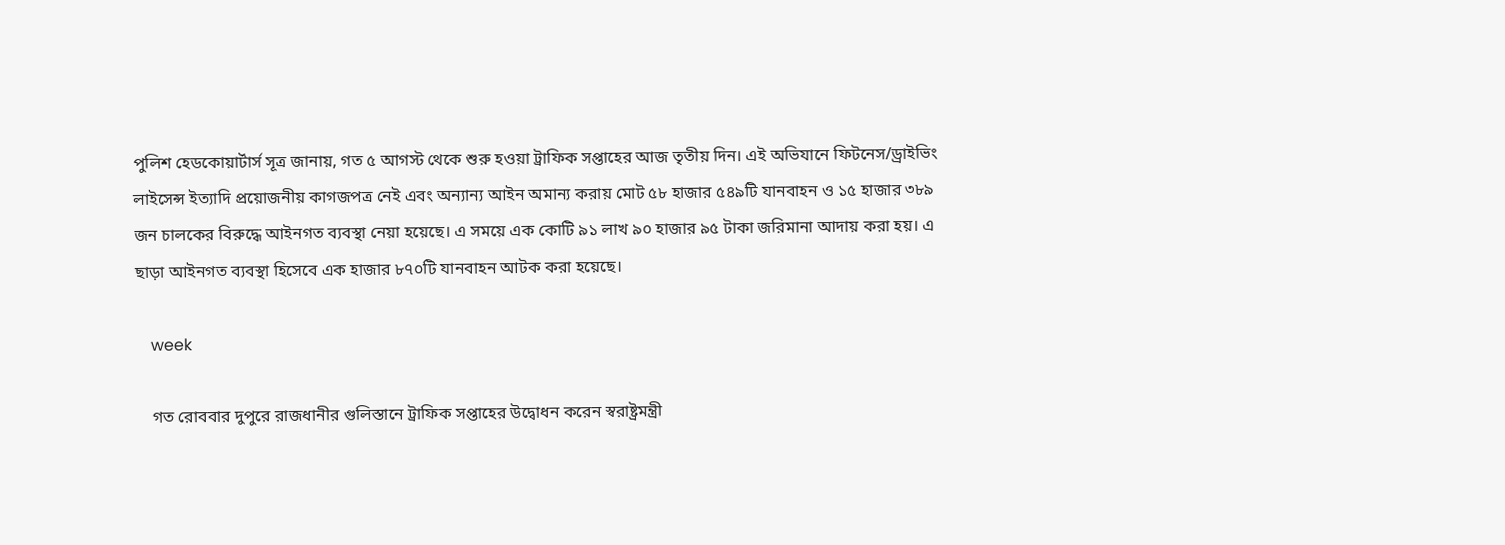পুলিশ হেডকোয়ার্টার্স সূত্র জানায়, গত ৫ আগস্ট থেকে শুরু হওয়া ট্রাফিক সপ্তাহের আজ তৃতীয় দিন। এই অভিযানে ফিটনেস/ড্রাইভিং লাইসেন্স ইত্যাদি প্রয়োজনীয় কাগজপত্র নেই এবং অন্যান্য আইন অমান্য করায় মোট ৫৮ হাজার ৫৪৯টি যানবাহন ও ১৫ হাজার ৩৮৯ জন চালকের বিরুদ্ধে আইনগত ব্যবস্থা নেয়া হয়েছে। এ সময়ে এক কোটি ৯১ লাখ ৯০ হাজার ৯৫ টাকা জরিমানা আদায় করা হয়। এ ছাড়া আইনগত ব্যবস্থা হিসেবে এক হাজার ৮৭০টি যানবাহন আটক করা হয়েছে।

    week

    গত রোববার দুপুরে রাজধানীর গুলিস্তানে ট্রাফিক সপ্তাহের উদ্বোধন করেন স্বরাষ্ট্রমন্ত্রী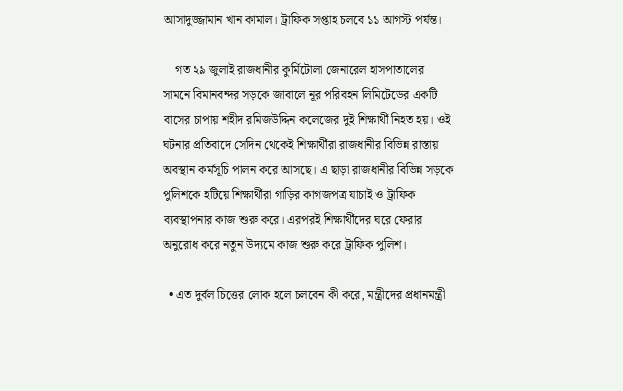আসাদুজ্জামান খান কামাল। ট্রাফিক সপ্তাহ চলবে ১১ আগস্ট পর্যন্ত।

    গত ২৯ জুলাই রাজধানীর কুর্মিটোলা জেনারেল হাসপাতালের সামনে বিমানবন্দর সড়কে জাবালে নূর পরিবহন লিমিটেডের একটি বাসের চাপায় শহীদ রমিজউদ্দিন কলেজের দুই শিক্ষার্থী নিহত হয়। ওই ঘটনার প্রতিবাদে সেদিন থেকেই শিক্ষার্থীরা রাজধানীর বিভিন্ন রাস্তায় অবস্থান কর্মসূচি পালন করে আসছে। এ ছাড়া রাজধানীর বিভিন্ন সড়কে পুলিশকে হটিয়ে শিক্ষার্থীরা গাড়ির কাগজপত্র যাচাই ও ট্রাফিক ব্যবস্থাপনার কাজ শুরু করে। এরপরই শিক্ষার্থীদের ঘরে ফেরার অনুরোধ করে নতুন উদ্যমে কাজ শুরু করে ট্রাফিক পুলিশ।

  • এত দুর্বল চিত্তের লোক হলে চলবেন কী করে, মন্ত্রীদের প্রধানমন্ত্রী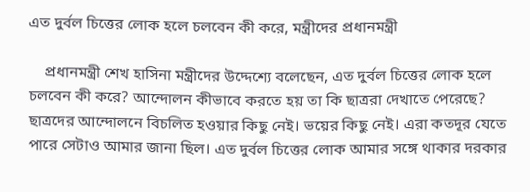এত দুর্বল চিত্তের লোক হলে চলবেন কী করে, মন্ত্রীদের প্রধানমন্ত্রী

    প্রধানমন্ত্রী শেখ হাসিনা মন্ত্রীদের উদ্দেশ্যে বলেছেন, এত দুর্বল চিত্তের লোক হলে চলবেন কী করে? আন্দোলন কীভাবে করতে হয় তা কি ছাত্ররা দেখাতে পেরেছে? ছাত্রদের আন্দোলনে বিচলিত হওয়ার কিছু নেই। ভয়ের কিছু নেই। এরা কতদূর যেতে পারে সেটাও আমার জানা ছিল। এত দুর্বল চিত্তের লোক আমার সঙ্গে থাকার দরকার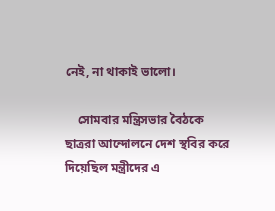নেই, না থাকাই ভালো।

    সোমবার মন্ত্রিসভার বৈঠকে ছাত্ররা আন্দোলনে দেশ স্থবির করে দিয়েছিল মন্ত্রীদের এ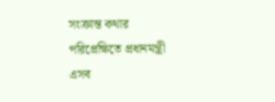সংক্রান্ত কথার পরিপ্রেক্ষিতে প্রধানমন্ত্রী এসব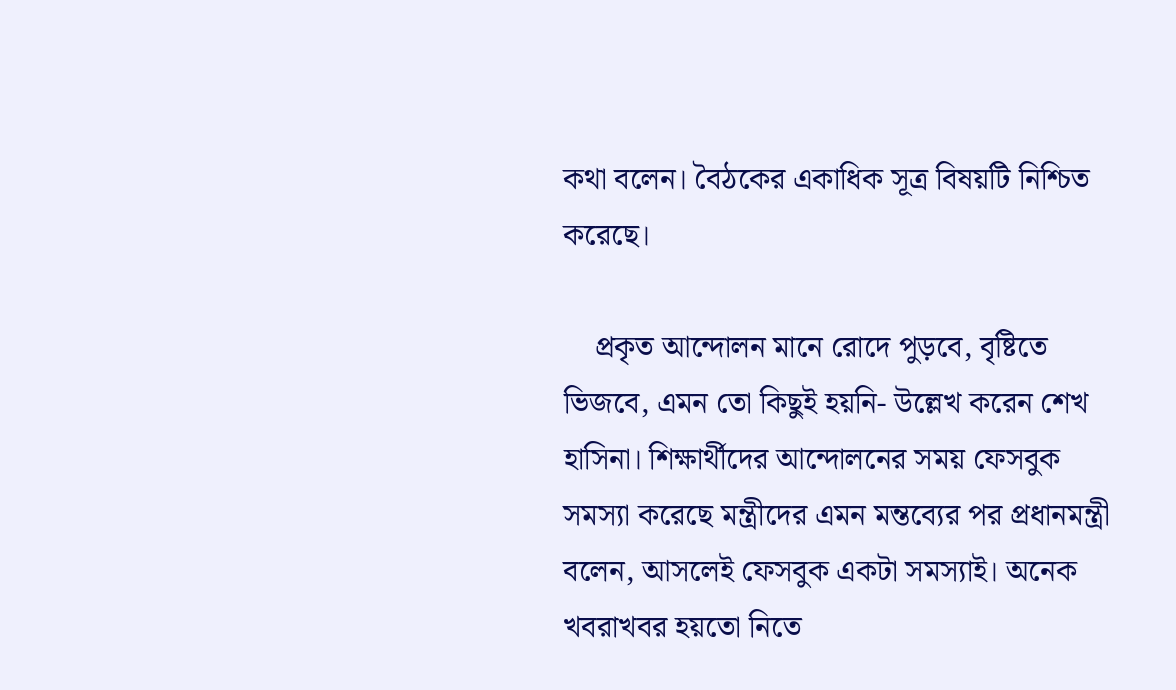কথা বলেন। বৈঠকের একাধিক সূত্র বিষয়টি নিশ্চিত করেছে।

    প্রকৃত আন্দোলন মানে রোদে পুড়বে, বৃষ্টিতে ভিজবে, এমন তো কিছুই হয়নি- উল্লেখ করেন শেখ হাসিনা। শিক্ষার্থীদের আন্দোলনের সময় ফেসবুক সমস্যা করেছে মন্ত্রীদের এমন মন্তব্যের পর প্রধানমন্ত্রী বলেন, আসলেই ফেসবুক একটা সমস্যাই। অনেক খবরাখবর হয়তো নিতে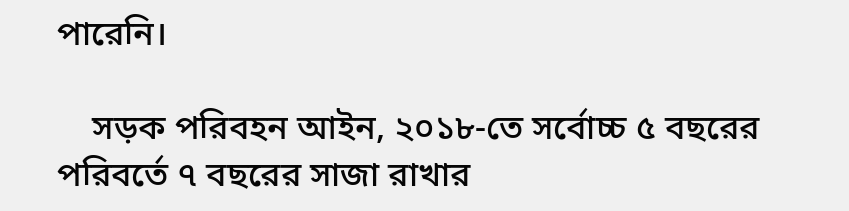পারেনি।

    সড়ক পরিবহন আইন, ২০১৮-তে সর্বোচ্চ ৫ বছরের পরিবর্তে ৭ বছরের সাজা রাখার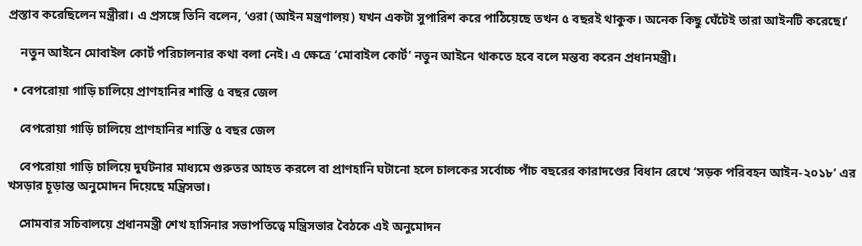প্রস্তাব করেছিলেন মন্ত্রীরা। এ প্রসঙ্গে তিনি বলেন, ‘ওরা (আইন মন্ত্রণালয়) যখন একটা সুপারিশ করে পাঠিয়েছে তখন ৫ বছরই থাকুক। অনেক কিছু ঘেঁটেই তারা আইনটি করেছে।’

    নতুন আইনে মোবাইল কোর্ট পরিচালনার কথা বলা নেই। এ ক্ষেত্রে ‘মোবাইল কোর্ট’ নতুন আইনে থাকতে হবে বলে মন্তব্য করেন প্রধানমন্ত্রী।

  • বেপরোয়া গাড়ি চালিয়ে প্রাণহানির শাস্তি ৫ বছর জেল

    বেপরোয়া গাড়ি চালিয়ে প্রাণহানির শাস্তি ৫ বছর জেল

    বেপরোয়া গাড়ি চালিয়ে দুর্ঘটনার মাধ্যমে গুরুতর আহত করলে বা প্রাণহানি ঘটানো হলে চালকের সর্বোচ্চ পাঁচ বছরের কারাদণ্ডের বিধান রেখে ‘সড়ক পরিবহন আইন-২০১৮’ এর খসড়ার চূড়ান্ত অনুমোদন দিয়েছে মন্ত্রিসভা।

    সোমবার সচিবালয়ে প্রধানমন্ত্রী শেখ হাসিনার সভাপতিত্বে মন্ত্রিসভার বৈঠকে এই অনুমোদন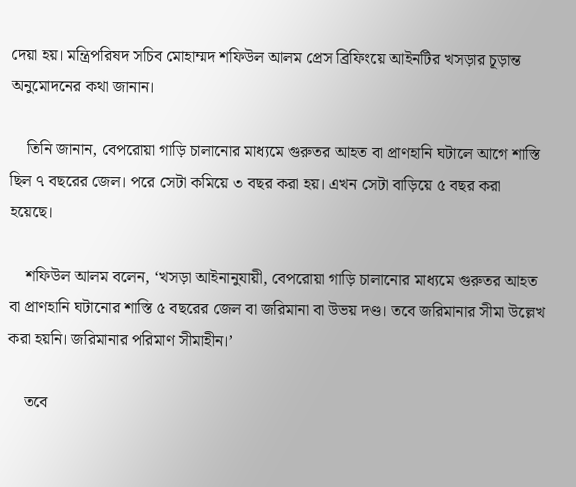দেয়া হয়। মন্ত্রিপরিষদ সচিব মোহাম্মদ শফিউল আলম প্রেস ব্রিফিংয়ে আইনটির খসড়ার চূড়ান্ত অনুমোদনের কথা জানান।

    তিনি জানান, বেপরোয়া গাড়ি চালানোর মাধ্যমে গুরুতর আহত বা প্রাণহানি ঘটালে আগে শাস্তি ছিল ৭ বছরের জেল। পরে সেটা কমিয়ে ৩ বছর করা হয়। এখন সেটা বাড়িয়ে ৫ বছর করা হয়েছে।

    শফিউল আলম বলেন, ‘খসড়া আইনানুযায়ী, বেপরোয়া গাড়ি চালানোর মাধ্যমে গুরুতর আহত বা প্রাণহানি ঘটানোর শাস্তি ৫ বছরের জেল বা জরিমানা বা উভয় দণ্ড। তবে জরিমানার সীমা উল্লেখ করা হয়নি। জরিমানার পরিমাণ সীমাহীন।’

    তবে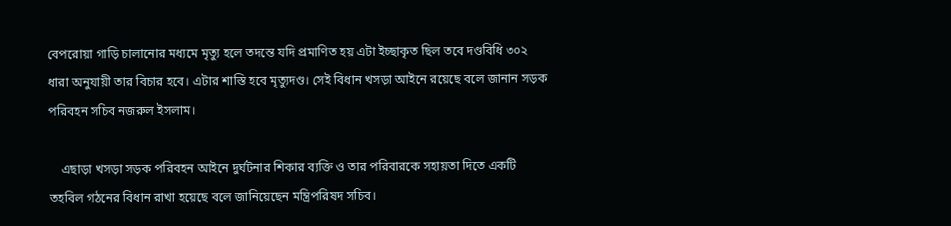বেপরোয়া গাড়ি চালানোর মধ্যমে মৃত্যু হলে তদন্তে যদি প্রমাণিত হয় এটা ইচ্ছাকৃত ছিল তবে দণ্ডবিধি ৩০২ ধারা অনুযায়ী তার বিচার হবে। এটার শাস্তি হবে মৃত্যুদণ্ড। সেই বিধান খসড়া আইনে রয়েছে বলে জানান সড়ক পরিবহন সচিব নজরুল ইসলাম।

    এছাড়া খসড়া সড়ক পরিবহন আইনে দুর্ঘটনার শিকার ব্যক্তি ও তার পরিবারকে সহায়তা দিতে একটি তহবিল গঠনের বিধান রাখা হয়েছে বলে জানিয়েছেন মন্ত্রিপরিষদ সচিব।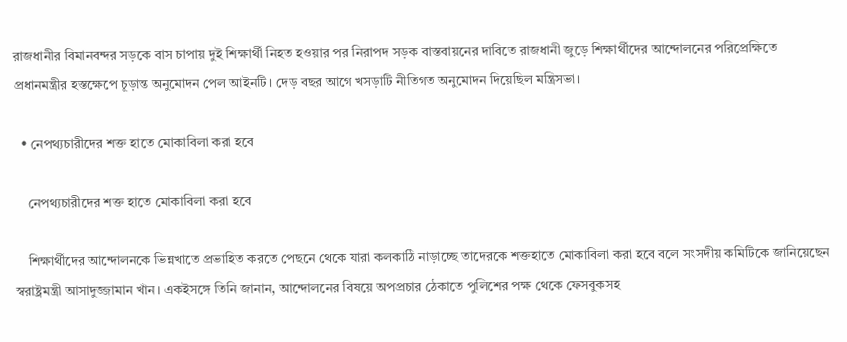রাজধানীর বিমানবন্দর সড়কে বাস চাপায় দুই শিক্ষার্থী নিহত হওয়ার পর নিরাপদ সড়ক বাস্তবায়নের দাবিতে রাজধানী জুড়ে শিক্ষার্থীদের আন্দোলনের পরিপ্রেক্ষিতে প্রধানমন্ত্রীর হস্তক্ষেপে চূড়ান্ত অনুমোদন পেল আইনটি। দেড় বছর আগে খসড়াটি নীতিগত অনুমোদন দিয়েছিল মন্ত্রিসভা।

  • নেপথ্যচারীদের শক্ত হাতে মোকাবিলা করা হবে

    নেপথ্যচারীদের শক্ত হাতে মোকাবিলা করা হবে

    শিক্ষার্থীদের আন্দোলনকে ভিন্নখাতে প্রভাহিত করতে পেছনে থেকে যারা কলকাঠি নাড়াচ্ছে তাদেরকে শক্তহাতে মোকাবিলা করা হবে বলে সংসদীয় কমিটিকে জানিয়েছেন স্বরাষ্ট্রমন্ত্রী আসাদুজ্জামান খাঁন। একইসঙ্গে তিনি জানান, আন্দোলনের বিষয়ে অপপ্রচার ঠেকাতে পুলিশের পক্ষ থেকে ফেসবুকসহ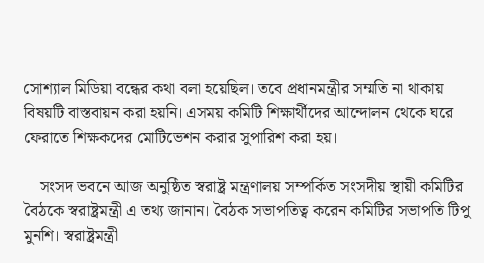সোশ্যাল মিডিয়া বন্ধের কথা বলা হয়েছিল। তবে প্রধানমন্ত্রীর সম্মতি না থাকায় বিষয়টি বাস্তবায়ন করা হয়নি। এসময় কমিটি শিক্ষার্থীদের আন্দোলন থেকে ঘরে ফেরাতে শিক্ষকদের মোটিভেশন করার সুপারিশ করা হয়।

    সংসদ ভবনে আজ অনুষ্ঠিত স্বরাষ্ট্র মন্ত্রণালয় সম্পর্কিত সংসদীয় স্থায়ী কমিটির বৈঠকে স্বরাষ্ট্রমন্ত্রী এ তথ্য জানান। বৈঠক সভাপতিত্ব করেন কমিটির সভাপতি টিপু মুনশি। স্বরাষ্ট্রমন্ত্রী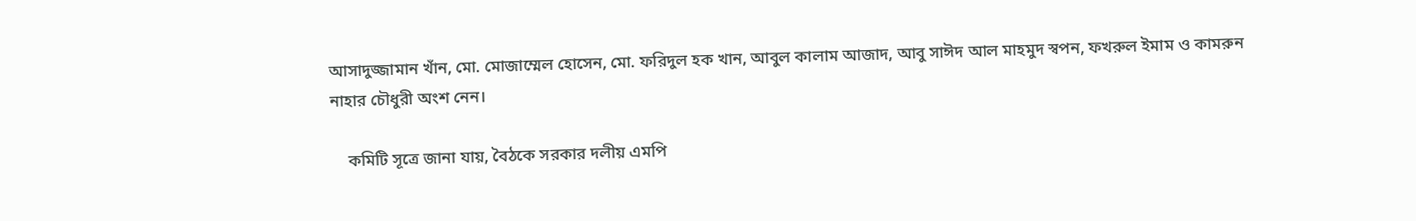আসাদুজ্জামান খাঁন, মো. মোজাম্মেল হোসেন, মো. ফরিদুল হক খান, আবুল কালাম আজাদ, আবু সাঈদ আল মাহমুদ স্বপন, ফখরুল ইমাম ও কামরুন নাহার চৌধুরী অংশ নেন।

    কমিটি সূত্রে জানা যায়, বৈঠকে সরকার দলীয় এমপি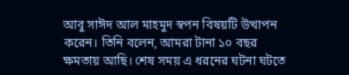আবু সাঈদ আল মাহমুদ স্বপন বিষয়টি উত্থাপন করেন। তিনি বলেন, আমরা টানা ১০ বছর ক্ষমতায় আছি। শেষ সময় এ ধরনের ঘটনা ঘটতে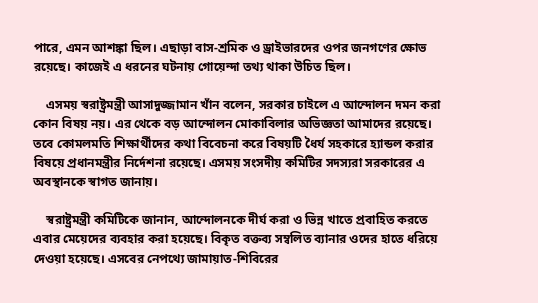পারে, এমন আশঙ্কা ছিল। এছাড়া বাস-শ্রমিক ও ড্রাইভারদের ওপর জনগণের ক্ষোভ রয়েছে। কাজেই এ ধরনের ঘটনায় গোয়েন্দা তথ্য থাকা উচিত ছিল।

    এসময় স্বরাষ্ট্রমন্ত্রী আসাদুজ্জামান খাঁন বলেন, সরকার চাইলে এ আন্দোলন দমন করা কোন বিষয় নয়। এর থেকে বড় আন্দোলন মোকাবিলার অভিজ্ঞতা আমাদের রয়েছে। তবে কোমলমতি শিক্ষার্থীদের কথা বিবেচনা করে বিষয়টি ধৈর্য সহকারে হ্যান্ডল করার বিষয়ে প্রধানমন্ত্রীর নির্দেশনা রয়েছে। এসময় সংসদীয় কমিটির সদস্যরা সরকারের এ অবস্থানকে স্বাগত জানায়।

    স্বরাষ্ট্রমন্ত্রী কমিটিকে জানান, আন্দোলনকে দীর্ঘ করা ও ভিন্ন খাতে প্রবাহিত করতে এবার মেয়েদের ব্যবহার করা হয়েছে। বিকৃত বক্তব্য সম্বলিত ব্যানার ওদের হাতে ধরিয়ে দেওয়া হয়েছে। এসবের নেপথ্যে জামায়াত-শিবিরের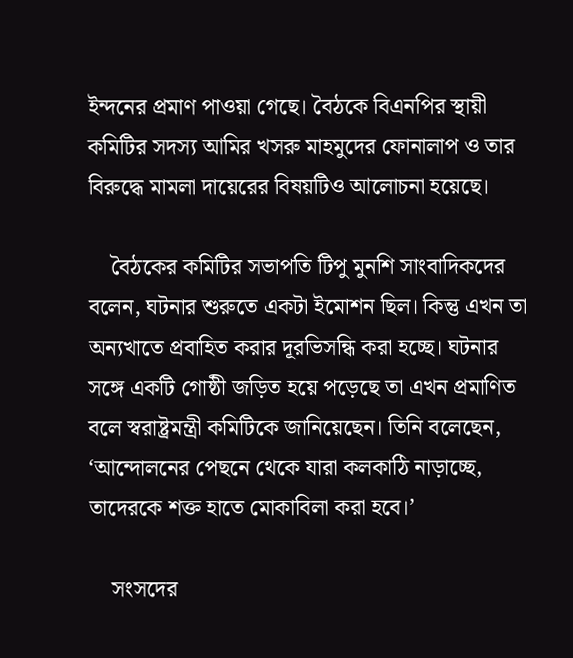ইন্দনের প্রমাণ পাওয়া গেছে। বৈঠকে বিএনপির স্থায়ী কমিটির সদস্য আমির খসরু মাহমুদের ফোনালাপ ও তার বিরুদ্ধে মামলা দায়েরের বিষয়টিও আলোচনা হয়েছে।

    বৈঠকের কমিটির সভাপতি টিপু মুনশি সাংবাদিকদের বলেন, ঘটনার শুরুতে একটা ইমোশন ছিল। কিন্তু এখন তা অন্যখাতে প্রবাহিত করার দূরভিসন্ধি করা হচ্ছে। ঘটনার সঙ্গে একটি গোষ্ঠী জড়িত হয়ে পড়েছে তা এখন প্রমাণিত বলে স্বরাষ্ট্রমন্ত্রী কমিটিকে জানিয়েছেন। তিনি বলেছেন, ‘আন্দোলনের পেছনে থেকে যারা কলকাঠি নাড়াচ্ছে, তাদেরকে শক্ত হাতে মোকাবিলা করা হবে।’

    সংসদের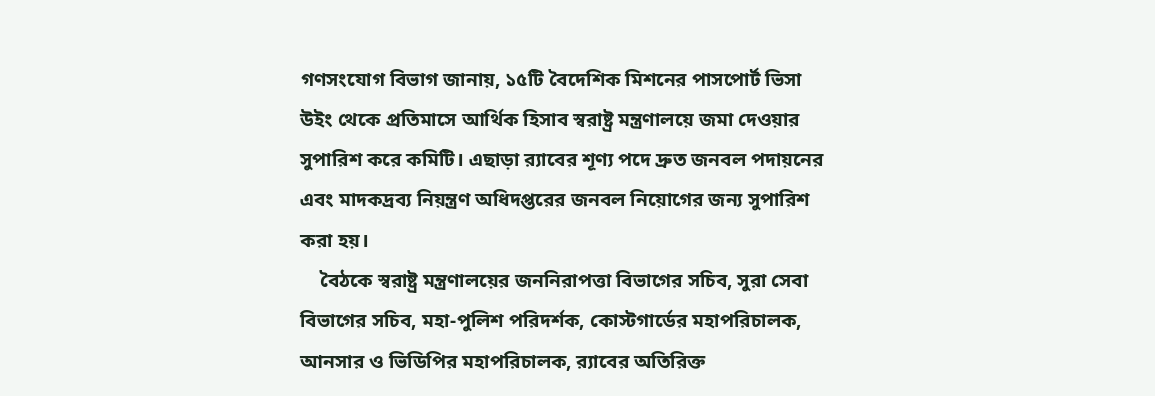গণসংযোগ বিভাগ জানায়, ১৫টি বৈদেশিক মিশনের পাসপোর্ট ভিসা উইং থেকে প্রতিমাসে আর্থিক হিসাব স্বরাষ্ট্র মন্ত্রণালয়ে জমা দেওয়ার সুপারিশ করে কমিটি। এছাড়া র‌্যাবের শূণ্য পদে দ্রুত জনবল পদায়নের এবং মাদকদ্রব্য নিয়ন্ত্রণ অধিদপ্তরের জনবল নিয়োগের জন্য সুপারিশ করা হয়।
    বৈঠকে স্বরাষ্ট্র মন্ত্রণালয়ের জননিরাপত্তা বিভাগের সচিব, সুরা সেবা বিভাগের সচিব, মহা-পুলিশ পরিদর্শক, কোস্টগার্ডের মহাপরিচালক, আনসার ও ভিডিপির মহাপরিচালক, র‌্যাবের অতিরিক্ত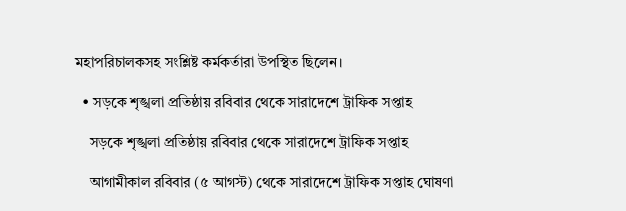মহাপরিচালকসহ সংশ্লিষ্ট কর্মকর্তারা উপস্থিত ছিলেন।

  • সড়কে শৃঙ্খলা প্রতিষ্ঠায় রবিবার থেকে সারাদেশে ট্রাফিক সপ্তাহ

    সড়কে শৃঙ্খলা প্রতিষ্ঠায় রবিবার থেকে সারাদেশে ট্রাফিক সপ্তাহ

    আগামীকাল রবিবার (৫ আগস্ট) থেকে সারাদেশে ট্রাফিক সপ্তাহ ঘোষণা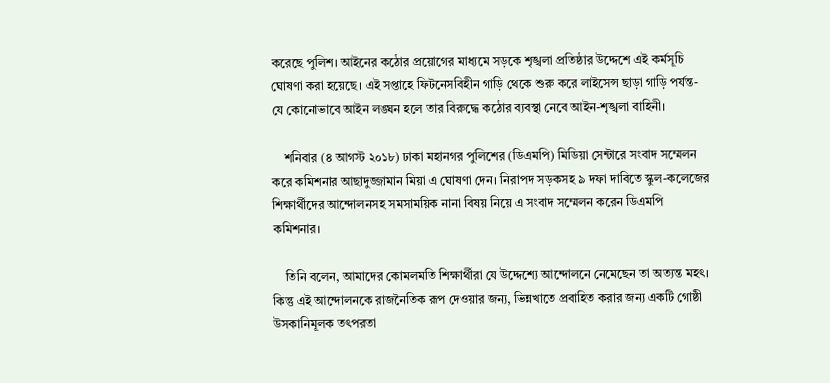করেছে পুলিশ। আইনের কঠোর প্রয়োগের মাধ্যমে সড়কে শৃঙ্খলা প্রতিষ্ঠার উদ্দেশে এই কর্মসূচি ঘোষণা করা হয়েছে। এই সপ্তাহে ফিটনেসবিহীন গাড়ি থেকে শুরু করে লাইসেন্স ছাড়া গাড়ি পর্যন্ত- যে কোনোভাবে আইন লঙ্ঘন হলে তার বিরুদ্ধে কঠোর ব্যবস্থা নেবে আইন-শৃঙ্খলা বাহিনী।

    শনিবার (৪ আগস্ট ২০১৮) ঢাকা মহানগর পুলিশের (ডিএমপি) মিডিয়া সেন্টারে সংবাদ সম্মেলন করে কমিশনার আছাদুজ্জামান মিয়া এ ঘোষণা দেন। নিরাপদ সড়কসহ ৯ দফা দাবিতে স্কুল-কলেজের শিক্ষার্থীদের আন্দোলনসহ সমসাময়িক নানা বিষয় নিয়ে এ সংবাদ সম্মেলন করেন ডিএমপি কমিশনার।

    তিনি বলেন, আমাদের কোমলমতি শিক্ষার্থীরা যে উদ্দেশ্যে আন্দোলনে নেমেছেন তা অত্যন্ত মহৎ। কিন্তু এই আন্দোলনকে রাজনৈতিক রূপ দেওয়ার জন্য, ভিন্নখাতে প্রবাহিত করার জন্য একটি গোষ্ঠী উসকানিমূলক তৎপরতা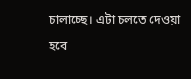চালাচ্ছে। এটা চলতে দেওয়া হবে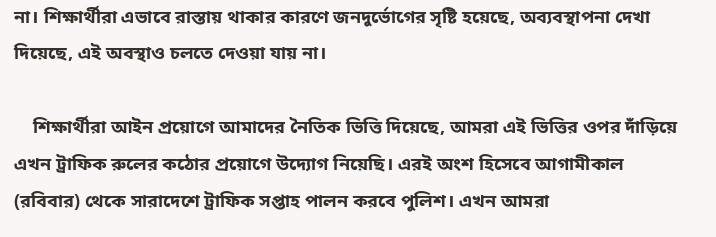না। শিক্ষার্থীরা এভাবে রাস্তায় থাকার কারণে জনদুর্ভোগের সৃষ্টি হয়েছে, অব্যবস্থাপনা দেখা দিয়েছে, এই অবস্থাও চলতে দেওয়া যায় না।

    শিক্ষার্থীরা আইন প্রয়োগে আমাদের নৈতিক ভিত্তি দিয়েছে, আমরা এই ভিত্তির ওপর দাঁড়িয়ে এখন ট্রাফিক রুলের কঠোর প্রয়োগে উদ্যোগ নিয়েছি। এরই অংশ হিসেবে আগামীকাল (রবিবার) থেকে সারাদেশে ট্রাফিক সপ্তাহ পালন করবে পুলিশ। এখন আমরা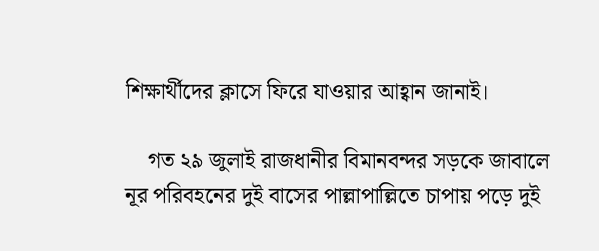শিক্ষার্থীদের ক্লাসে ফিরে যাওয়ার আহ্বান জানাই।

    গত ২৯ জুলাই রাজধানীর বিমানবন্দর সড়কে জাবালে নূর পরিবহনের দুই বাসের পাল্লাপাল্লিতে চাপায় পড়ে দুই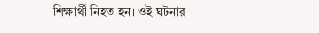শিক্ষার্থী নিহত হন। ওই ঘটনার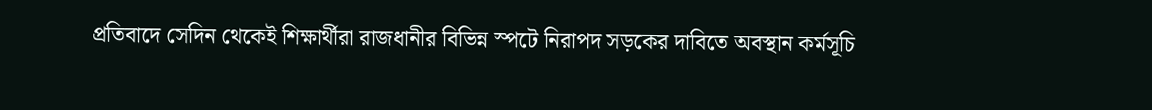প্রতিবাদে সেদিন থেকেই শিক্ষার্থীরা রাজধানীর বিভিন্ন স্পটে নিরাপদ সড়কের দাবিতে অবস্থান কর্মসূচি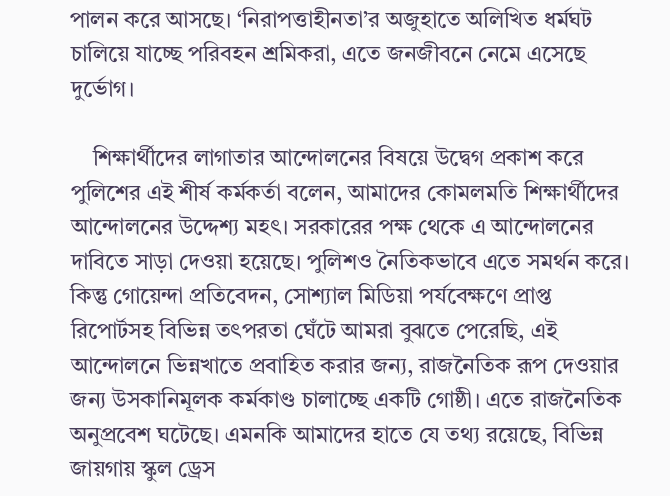পালন করে আসছে। ‘নিরাপত্তাহীনতা’র অজুহাতে অলিখিত ধর্মঘট চালিয়ে যাচ্ছে পরিবহন শ্রমিকরা, এতে জনজীবনে নেমে এসেছে দুর্ভোগ।

    শিক্ষার্থীদের লাগাতার আন্দোলনের বিষয়ে উদ্বেগ প্রকাশ করে পুলিশের এই শীর্ষ কর্মকর্তা বলেন, আমাদের কোমলমতি শিক্ষার্থীদের আন্দোলনের উদ্দেশ্য মহৎ। সরকারের পক্ষ থেকে এ আন্দোলনের দাবিতে সাড়া দেওয়া হয়েছে। পুলিশও নৈতিকভাবে এতে সমর্থন করে। কিন্তু গোয়েন্দা প্রতিবেদন, সোশ্যাল মিডিয়া পর্যবেক্ষণে প্রাপ্ত রিপোর্টসহ বিভিন্ন তৎপরতা ঘেঁটে আমরা বুঝতে পেরেছি, এই আন্দোলনে ভিন্নখাতে প্রবাহিত করার জন্য, রাজনৈতিক রূপ দেওয়ার জন্য উসকানিমূলক কর্মকাণ্ড চালাচ্ছে একটি গোষ্ঠী। এতে রাজনৈতিক অনুপ্রবেশ ঘটেছে। এমনকি আমাদের হাতে যে তথ্য রয়েছে, বিভিন্ন জায়গায় স্কুল ড্রেস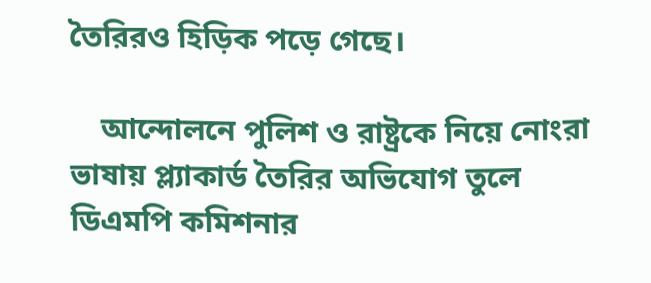তৈরিরও হিড়িক পড়ে গেছে।

    আন্দোলনে পুলিশ ও রাষ্ট্রকে নিয়ে নোংরা ভাষায় প্ল্যাকার্ড তৈরির অভিযোগ তুলে ডিএমপি কমিশনার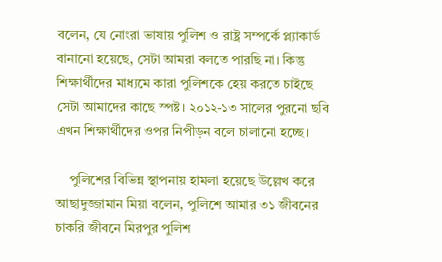বলেন, যে নোংরা ভাষায় পুলিশ ও রাষ্ট্র সম্পর্কে প্ল্যাকার্ড বানানো হয়েছে, সেটা আমরা বলতে পারছি না। কিন্তু শিক্ষার্থীদের মাধ্যমে কারা পুলিশকে হেয় করতে চাইছে সেটা আমাদের কাছে স্পষ্ট। ২০১২-১৩ সালের পুরনো ছবি এখন শিক্ষার্থীদের ওপর নিপীড়ন বলে চালানো হচ্ছে।

    পুলিশের বিভিন্ন স্থাপনায় হামলা হয়েছে উল্লেখ করে আছাদুজ্জামান মিয়া বলেন, পুলিশে আমার ৩১ জীবনের চাকরি জীবনে মিরপুর পুলিশ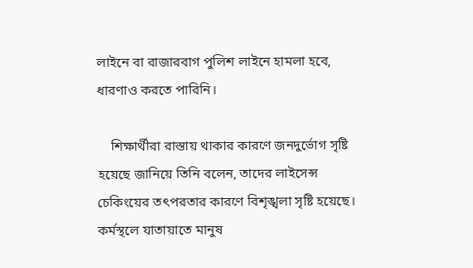লাইনে বা রাজারবাগ পুলিশ লাইনে হামলা হবে, ধারণাও করতে পারিনি।

    শিক্ষার্থীরা রাস্তায় থাকার কারণে জনদুর্ভোগ সৃষ্টি হয়েছে জানিয়ে তিনি বলেন, তাদের লাইসেন্স চেকিংয়ের তৎপরতার কারণে বিশৃঙ্খলা সৃষ্টি হয়েছে। কর্মস্থলে যাতায়াতে মানুষ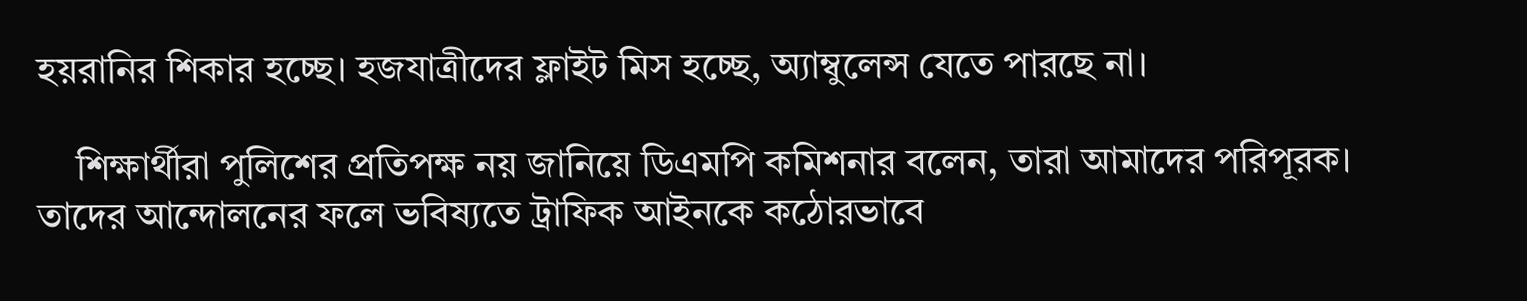হয়রানির শিকার হচ্ছে। হজযাত্রীদের ফ্লাইট মিস হচ্ছে, অ্যাম্বুলেন্স যেতে পারছে না।

    শিক্ষার্থীরা পুলিশের প্রতিপক্ষ নয় জানিয়ে ডিএমপি কমিশনার বলেন, তারা আমাদের পরিপূরক। তাদের আন্দোলনের ফলে ভবিষ্যতে ট্রাফিক আইনকে কঠোরভাবে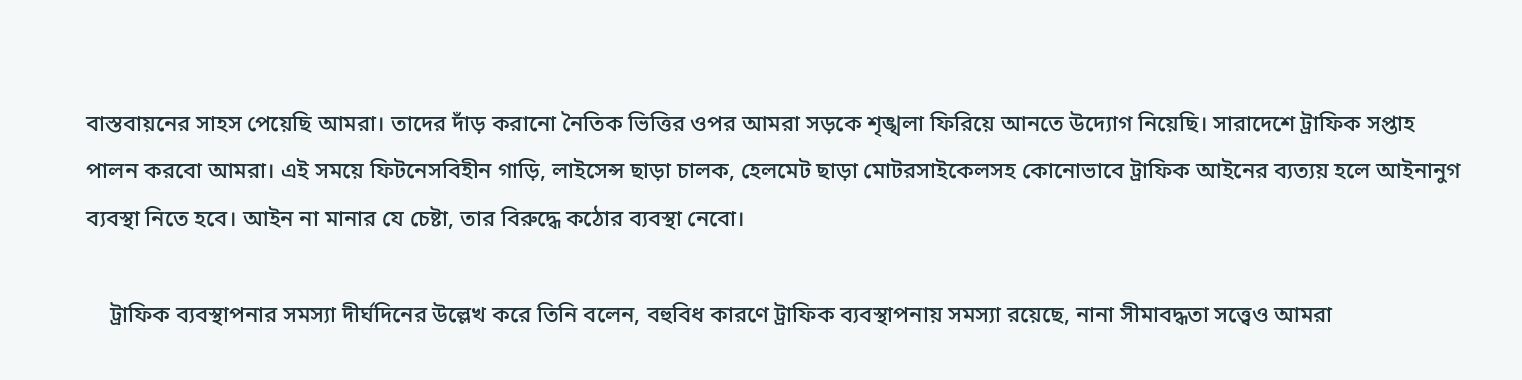বাস্তবায়নের সাহস পেয়েছি আমরা। তাদের দাঁড় করানো নৈতিক ভিত্তির ওপর আমরা সড়কে শৃঙ্খলা ফিরিয়ে আনতে উদ্যোগ নিয়েছি। সারাদেশে ট্রাফিক সপ্তাহ পালন করবো আমরা। এই সময়ে ফিটনেসবিহীন গাড়ি, লাইসেন্স ছাড়া চালক, হেলমেট ছাড়া মোটরসাইকেলসহ কোনোভাবে ট্রাফিক আইনের ব্যত্যয় হলে আইনানুগ ব্যবস্থা নিতে হবে। আইন না মানার যে চেষ্টা, তার বিরুদ্ধে কঠোর ব্যবস্থা নেবো।

    ট্রাফিক ব্যবস্থাপনার সমস্যা দীর্ঘদিনের উল্লেখ করে তিনি বলেন, বহুবিধ কারণে ট্রাফিক ব্যবস্থাপনায় সমস্যা রয়েছে, নানা সীমাবদ্ধতা সত্ত্বেও আমরা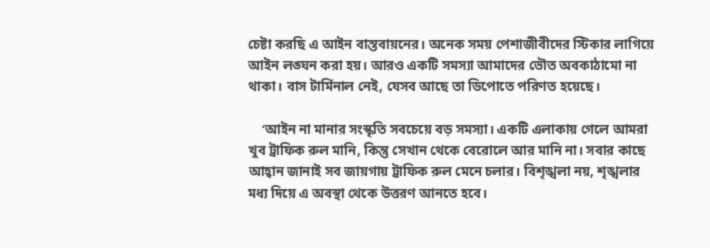চেষ্টা করছি এ আইন বাস্তবায়নের। অনেক সময় পেশাজীবীদের স্টিকার লাগিয়ে আইন লঙ্ঘন করা হয়। আরও একটি সমস্যা আমাদের ভৌত অবকাঠামো না থাকা। বাস টার্মিনাল নেই, যেসব আছে তা ডিপোতে পরিণত হয়েছে।

    ‘আইন না মানার সংস্কৃতি সবচেয়ে বড় সমস্যা। একটি এলাকায় গেলে আমরা খুব ট্রাফিক রুল মানি, কিন্তু সেখান থেকে বেরোলে আর মানি না। সবার কাছে আহ্বান জানাই সব জায়গায় ট্রাফিক রুল মেনে চলার। বিশৃঙ্খলা নয়, শৃঙ্খলার মধ্য দিয়ে এ অবস্থা থেকে উত্তরণ আনতে হবে।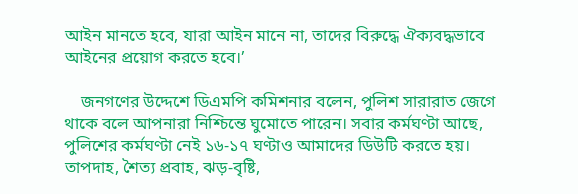আইন মানতে হবে, যারা আইন মানে না, তাদের বিরুদ্ধে ঐক্যবদ্ধভাবে আইনের প্রয়োগ করতে হবে।’

    জনগণের উদ্দেশে ডিএমপি কমিশনার বলেন, পুলিশ সারারাত জেগে থাকে বলে আপনারা নিশ্চিন্তে ঘুমোতে পারেন। সবার কর্মঘণ্টা আছে, পুলিশের কর্মঘণ্টা নেই ১৬-১৭ ঘণ্টাও আমাদের ডিউটি করতে হয়। তাপদাহ, শৈত্য প্রবাহ, ঝড়-বৃষ্টি,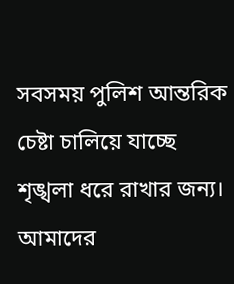সবসময় পুলিশ আন্তরিক চেষ্টা চালিয়ে যাচ্ছে শৃঙ্খলা ধরে রাখার জন্য। আমাদের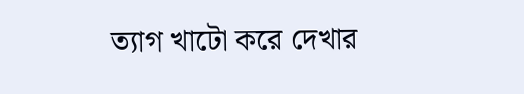ত্যাগ খাটো করে দেখার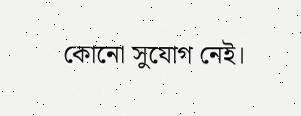কোনো সুযোগ নেই।